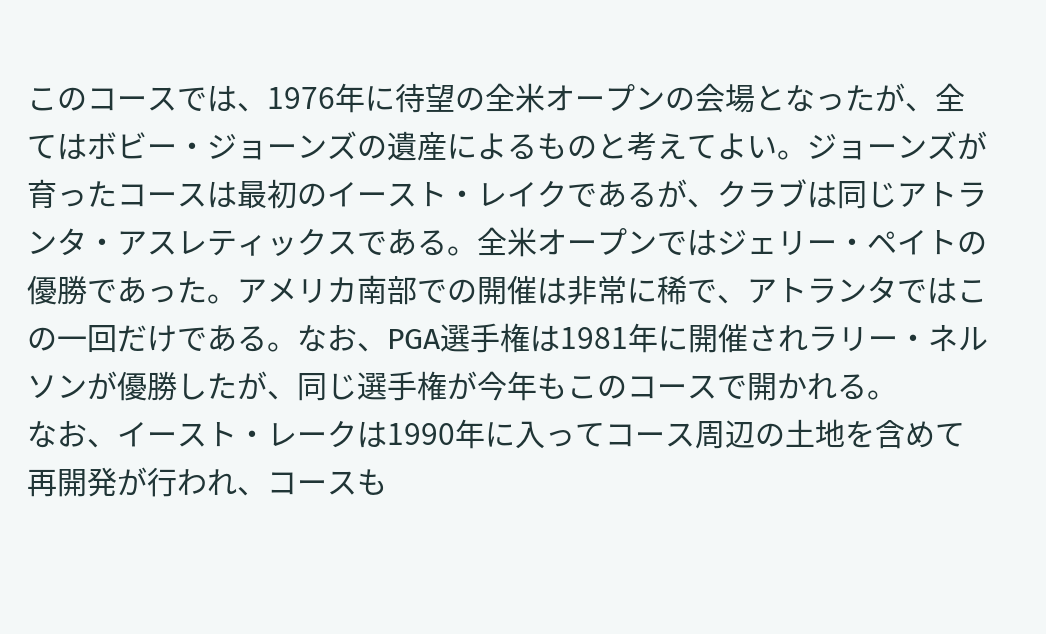このコースでは、1976年に待望の全米オープンの会場となったが、全てはボビー・ジョーンズの遺産によるものと考えてよい。ジョーンズが育ったコースは最初のイースト・レイクであるが、クラブは同じアトランタ・アスレティックスである。全米オープンではジェリー・ペイトの優勝であった。アメリカ南部での開催は非常に稀で、アトランタではこの一回だけである。なお、PGA選手権は1981年に開催されラリー・ネルソンが優勝したが、同じ選手権が今年もこのコースで開かれる。
なお、イースト・レークは1990年に入ってコース周辺の土地を含めて再開発が行われ、コースも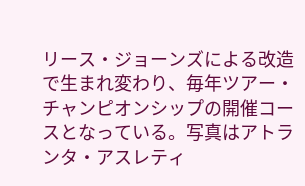リース・ジョーンズによる改造で生まれ変わり、毎年ツアー・チャンピオンシップの開催コースとなっている。写真はアトランタ・アスレティ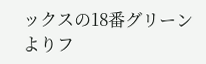ックスの18番グリーンよりフ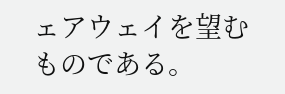ェアウェイを望むものである。